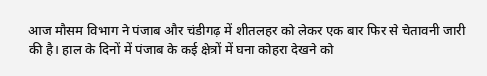आज मौसम विभाग ने पंजाब और चंडीगढ़ में शीतलहर को लेकर एक बार फिर से चेतावनी जारी की है। हाल के दिनों में पंजाब के कई क्षेत्रों में घना कोहरा देखने को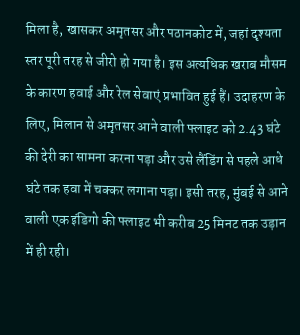मिला है, खासकर अमृतसर और पठानकोट में, जहां दृश्यता स्तर पूरी तरह से जीरो हो गया है। इस अत्यधिक खराब मौसम के कारण हवाई और रेल सेवाएं प्रभावित हुई हैं। उदाहरण के लिए, मिलान से अमृतसर आने वाली फ्लाइट को 2.43 घंटे की देरी का सामना करना पड़ा और उसे लैंडिंग से पहले आधे घंटे तक हवा में चक्कर लगाना पड़ा। इसी तरह, मुंबई से आने वाली एक इंडिगो की फ्लाइट भी करीब 25 मिनट तक उड़ान में ही रही।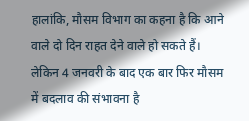हालांकि, मौसम विभाग का कहना है कि आने वाले दो दिन राहत देने वाले हो सकते हैं। लेकिन 4 जनवरी के बाद एक बार फिर मौसम में बदलाव की संभावना है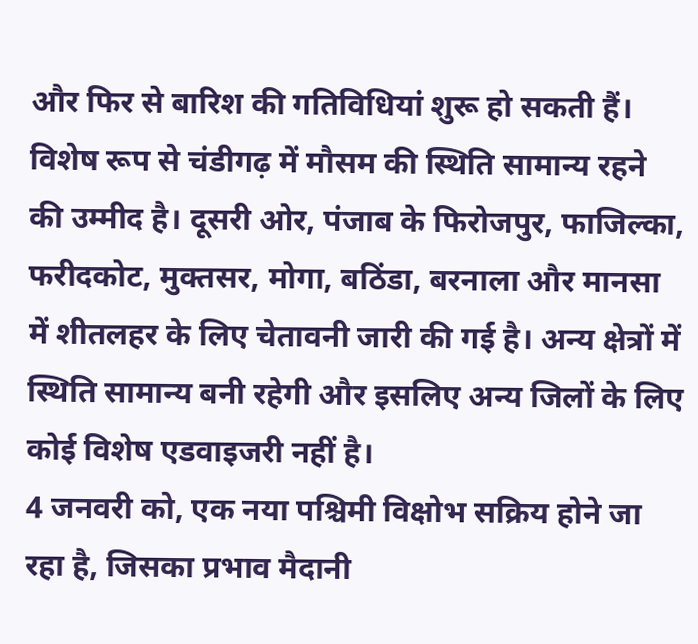और फिर से बारिश की गतिविधियां शुरू हो सकती हैं। विशेष रूप से चंडीगढ़ में मौसम की स्थिति सामान्य रहने की उम्मीद है। दूसरी ओर, पंजाब के फिरोजपुर, फाजिल्का, फरीदकोट, मुक्तसर, मोगा, बठिंडा, बरनाला और मानसा में शीतलहर के लिए चेतावनी जारी की गई है। अन्य क्षेत्रों में स्थिति सामान्य बनी रहेगी और इसलिए अन्य जिलों के लिए कोई विशेष एडवाइजरी नहीं है।
4 जनवरी को, एक नया पश्चिमी विक्षोभ सक्रिय होने जा रहा है, जिसका प्रभाव मैदानी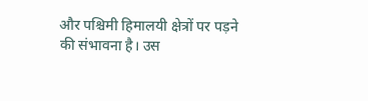और पश्चिमी हिमालयी क्षेत्रों पर पड़ने की संभावना है। उस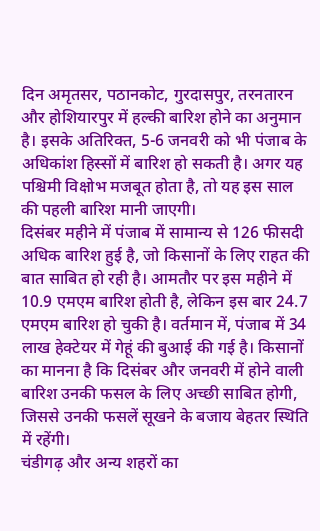दिन अमृतसर, पठानकोट, गुरदासपुर, तरनतारन और होशियारपुर में हल्की बारिश होने का अनुमान है। इसके अतिरिक्त, 5-6 जनवरी को भी पंजाब के अधिकांश हिस्सों में बारिश हो सकती है। अगर यह पश्चिमी विक्षोभ मजबूत होता है, तो यह इस साल की पहली बारिश मानी जाएगी।
दिसंबर महीने में पंजाब में सामान्य से 126 फीसदी अधिक बारिश हुई है, जो किसानों के लिए राहत की बात साबित हो रही है। आमतौर पर इस महीने में 10.9 एमएम बारिश होती है, लेकिन इस बार 24.7 एमएम बारिश हो चुकी है। वर्तमान में, पंजाब में 34 लाख हेक्टेयर में गेहूं की बुआई की गई है। किसानों का मानना है कि दिसंबर और जनवरी में होने वाली बारिश उनकी फसल के लिए अच्छी साबित होगी, जिससे उनकी फसलें सूखने के बजाय बेहतर स्थिति में रहेंगी।
चंडीगढ़ और अन्य शहरों का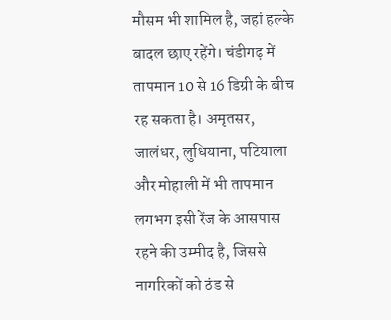मौसम भी शामिल है, जहां हल्के बादल छाए रहेंगे। चंडीगढ़ में तापमान 10 से 16 डिग्री के बीच रह सकता है। अमृतसर, जालंधर, लुधियाना, पटियाला और मोहाली में भी तापमान लगभग इसी रेंज के आसपास रहने की उम्मीद है, जिससे नागरिकों को ठंड से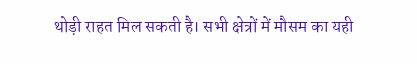थोड़ी राहत मिल सकती है। सभी क्षेत्रों में मौसम का यही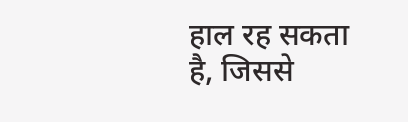हाल रह सकता है, जिससे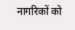नागरिकों को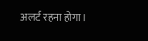अलर्ट रहना होगा।